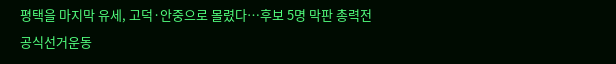평택을 마지막 유세, 고덕·안중으로 몰렸다…후보 5명 막판 총력전
공식선거운동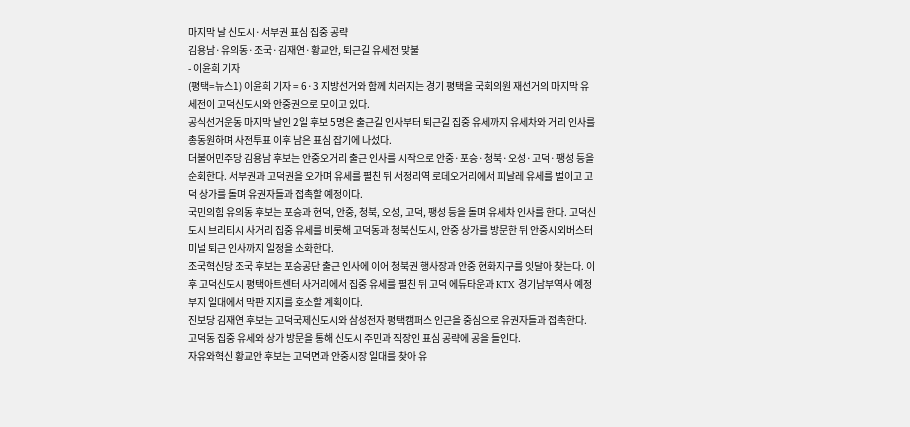마지막 날 신도시·서부권 표심 집중 공략
김용남·유의동·조국·김재연·황교안, 퇴근길 유세전 맞불
- 이윤희 기자
(평택=뉴스1) 이윤희 기자 = 6·3 지방선거와 함께 치러지는 경기 평택을 국회의원 재선거의 마지막 유세전이 고덕신도시와 안중권으로 모이고 있다.
공식선거운동 마지막 날인 2일 후보 5명은 출근길 인사부터 퇴근길 집중 유세까지 유세차와 거리 인사를 총동원하며 사전투표 이후 남은 표심 잡기에 나섰다.
더불어민주당 김용남 후보는 안중오거리 출근 인사를 시작으로 안중·포승·청북·오성·고덕·팽성 등을 순회한다. 서부권과 고덕권을 오가며 유세를 펼친 뒤 서정리역 로데오거리에서 피날레 유세를 벌이고 고덕 상가를 돌며 유권자들과 접촉할 예정이다.
국민의힘 유의동 후보는 포승과 현덕, 안중, 청북, 오성, 고덕, 팽성 등을 돌며 유세차 인사를 한다. 고덕신도시 브리티시 사거리 집중 유세를 비롯해 고덕동과 청북신도시, 안중 상가를 방문한 뒤 안중시외버스터미널 퇴근 인사까지 일정을 소화한다.
조국혁신당 조국 후보는 포승공단 출근 인사에 이어 청북권 행사장과 안중 현화지구를 잇달아 찾는다. 이후 고덕신도시 평택아트센터 사거리에서 집중 유세를 펼친 뒤 고덕 에듀타운과 KTX 경기남부역사 예정 부지 일대에서 막판 지지를 호소할 계획이다.
진보당 김재연 후보는 고덕국제신도시와 삼성전자 평택캠퍼스 인근을 중심으로 유권자들과 접촉한다. 고덕동 집중 유세와 상가 방문을 통해 신도시 주민과 직장인 표심 공략에 공을 들인다.
자유와혁신 황교안 후보는 고덕면과 안중시장 일대를 찾아 유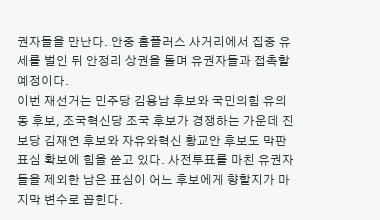권자들을 만난다. 안중 홈플러스 사거리에서 집중 유세를 벌인 뒤 안정리 상권을 돌며 유권자들과 접촉할 예정이다.
이번 재선거는 민주당 김용남 후보와 국민의힘 유의동 후보, 조국혁신당 조국 후보가 경쟁하는 가운데 진보당 김재연 후보와 자유와혁신 황교안 후보도 막판 표심 확보에 힘을 쏟고 있다. 사전투표를 마친 유권자들을 제외한 남은 표심이 어느 후보에게 향할지가 마지막 변수로 꼽힌다.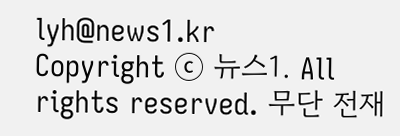lyh@news1.kr
Copyright ⓒ 뉴스1. All rights reserved. 무단 전재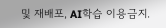및 재배포, AI학습 이용금지.